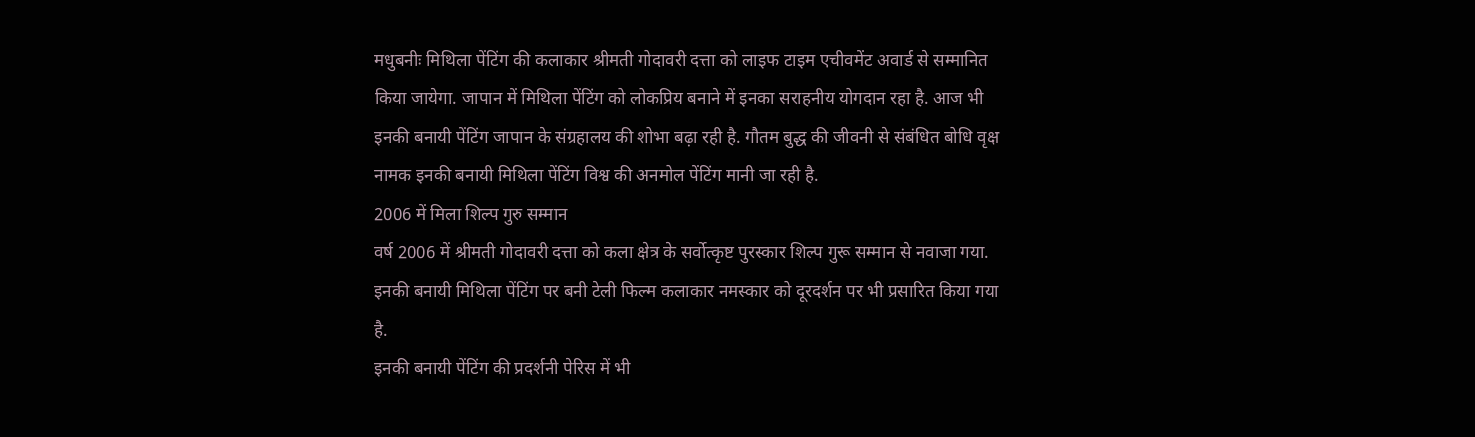मधुबनीः मिथिला पेंटिंग की कलाकार श्रीमती गोदावरी दत्ता को लाइफ टाइम एचीवमेंट अवार्ड से सम्मानित किया जायेगा. जापान में मिथिला पेंटिंग को लोकप्रिय बनाने में इनका सराहनीय योगदान रहा है. आज भी इनकी बनायी पेंटिंग जापान के संग्रहालय की शोभा बढ़ा रही है. गौतम बुद्ध की जीवनी से संबंधित बोधि वृक्ष नामक इनकी बनायी मिथिला पेंटिंग विश्व की अनमोल पेंटिंग मानी जा रही है.
2006 में मिला शिल्प गुरु सम्मान
वर्ष 2006 में श्रीमती गोदावरी दत्ता को कला क्षेत्र के सर्वोत्कृष्ट पुरस्कार शिल्प गुरू सम्मान से नवाजा गया. इनकी बनायी मिथिला पेंटिंग पर बनी टेली फिल्म कलाकार नमस्कार को दूरदर्शन पर भी प्रसारित किया गया है.
इनकी बनायी पेंटिंग की प्रदर्शनी पेरिस में भी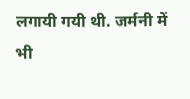लगायी गयी थी. जर्मनी में भी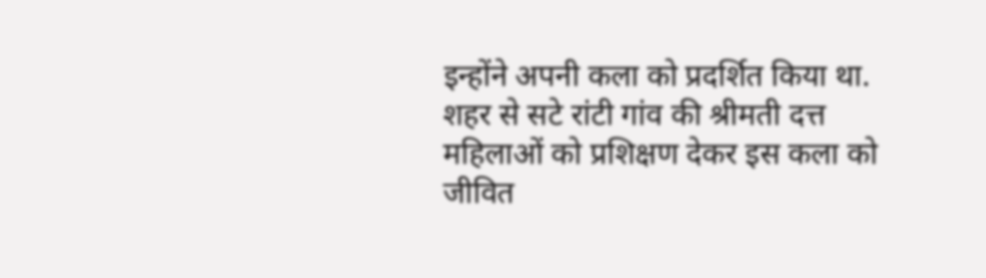इन्होंने अपनी कला को प्रदर्शित किया था. शहर से सटे रांटी गांव की श्रीमती दत्त महिलाओं को प्रशिक्षण देकर इस कला को जीवित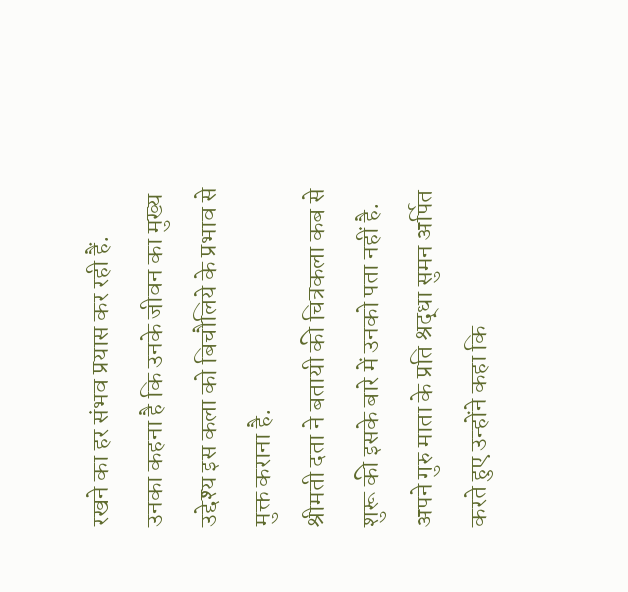रखने का हर संभव प्रयास कर रही हैं. उनका कहना है कि उनके जीवन का मुख्य उद्देश्य इस कला को बिचौलिये के प्रभाव से मुक्त कराना है.
श्रीमती दता ने बतायी की चित्रकला कब से शुरू की इसके बारे में उनको पता नहीं है. अपने गुरु माता के प्रति श्रद्धा सुमन अर्पित करते हुए उन्होंने कहा कि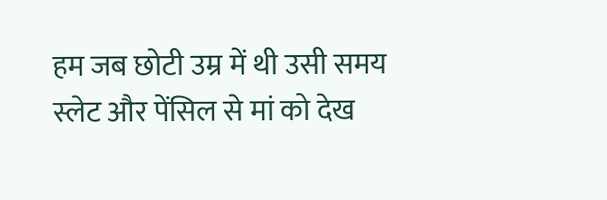हम जब छोटी उम्र में थी उसी समय स्लेट और पेंसिल से मां को देख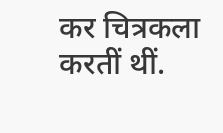कर चित्रकला करतीं थीं.